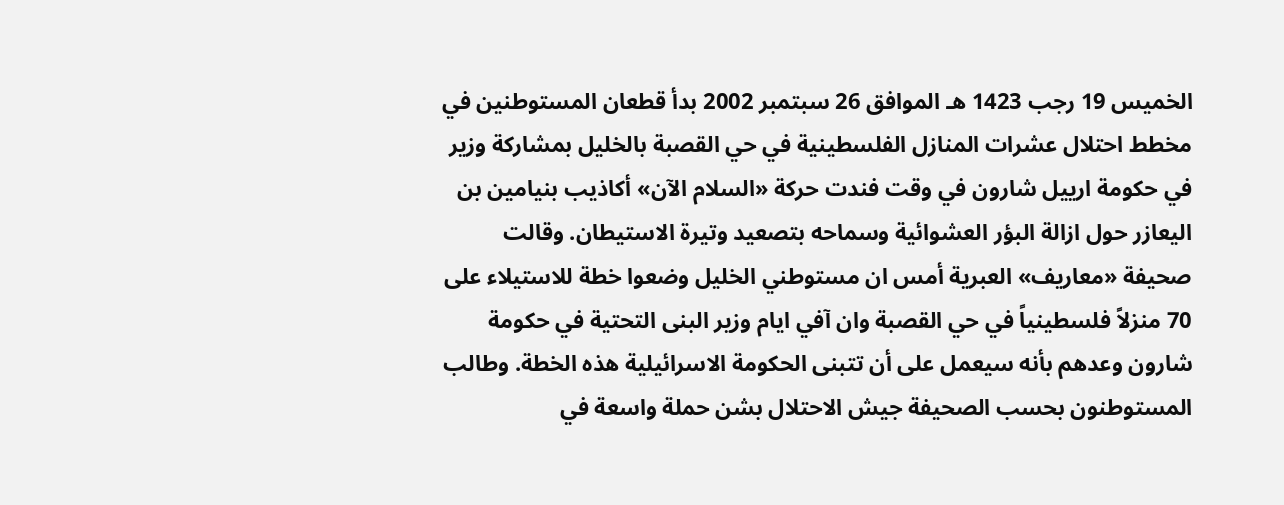الخميس 19 رجب 1423 هـ الموافق 26 سبتمبر 2002 بدأ قطعان المستوطنين في مخطط احتلال عشرات المنازل الفلسطينية في حي القصبة بالخليل بمشاركة وزير في حكومة ارييل شارون في وقت فندت حركة «السلام الآن» أكاذيب بنيامين بن اليعازر حول ازالة البؤر العشوائية وسماحه بتصعيد وتيرة الاستيطان. وقالت صحيفة «معاريف» العبرية أمس ان مستوطني الخليل وضعوا خطة للاستيلاء على 70 منزلاً فلسطينياً في حي القصبة وان آفي ايام وزير البنى التحتية في حكومة شارون وعدهم بأنه سيعمل على أن تتبنى الحكومة الاسرائيلية هذه الخطة. وطالب المستوطنون بحسب الصحيفة جيش الاحتلال بشن حملة واسعة في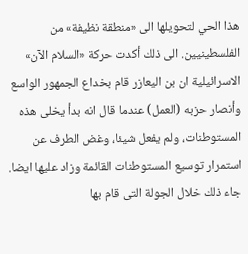هذا الحي لتحويلها الى «منطقة نظيفة» من الفلسطينيين. الى ذلك أكدت حركة «السلام الآن» الاسرائيلية ان بن اليعازر قام بخداع الجمهور الواسع وأنصار حزبه (العمل) عندما قال انه بدأ يخلى هذه المستوطنات، ولم يفعل شيئا، وغض الطرف عن استمرار توسيع المستوطنات القائمة وزاد عليها ايضا. جاء ذلك خلال الجولة التى قام بها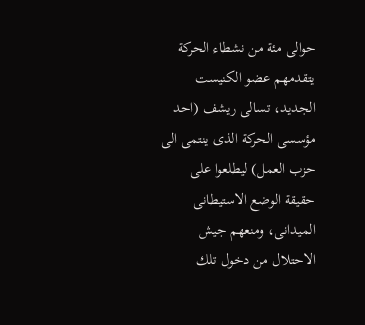حوالى مئة من نشطاء الحركة يتقدمهم عضو الكنيست الجديد، تسالى ريشف (احد مؤسسى الحركة الذى ينتمى الى حزب العمل) ليطلعوا على حقيقة الوضع الاستيطانى الميدانى، ومنعهم جيش الاحتلال من دخول تلك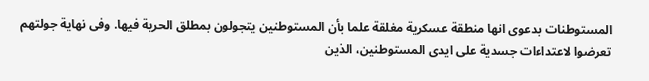المستوطنات بدعوى انها منطقة عسكرية مغلقة علما بأن المستوطنين يتجولون بمطلق الحرية فيها. وفى نهاية جولتهم تعرضوا لاعتداءات جسدية على ايدى المستوطنين، الذين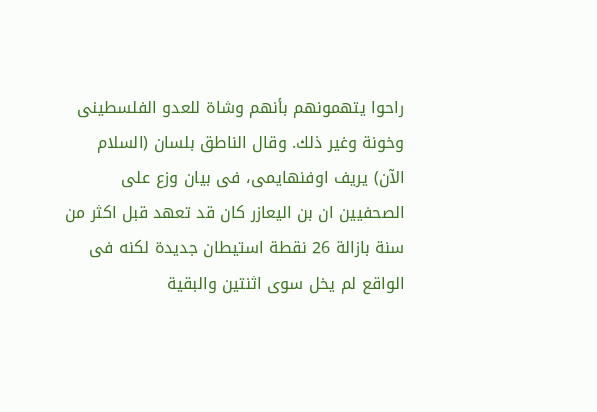راحوا يتهمونهم بأنهم وشاة للعدو الفلسطينى وخونة وغير ذلك. وقال الناطق بلسان (السلام الآن) يريف اوفنهايمى، فى بيان وزع على الصحفيين ان بن اليعازر كان قد تعهد قبل اكثر من سنة بازالة 26 نقطة استيطان جديدة لكنه فى الواقع لم يخل سوى اثنتين والبقية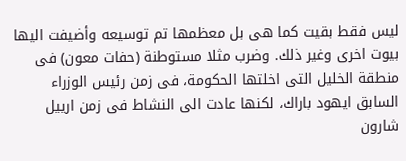ليس فقط بقيت كما هى بل معظمها تم توسيعه وأضيفت اليها بيوت اخرى وغير ذلك. وضرب مثلا مستوطنة (حفات معون) فى منطقة الخليل التى اخلتها الحكومة، فى زمن رئيس الوزراء السابق ايهود باراك، لكنها عادت الى النشاط فى زمن ارييل شارون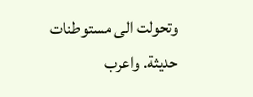وتحولت الى مستوطنات حديثة. واعرب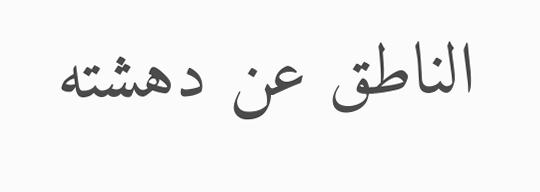الناطق عن دهشته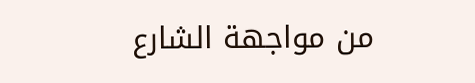من مواجهة الشارع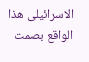الاسرائيلى هذا الواقع بصمت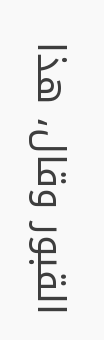القبور وقال، هذا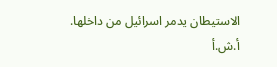الاستيطان يدمر اسرائيل من داخلها. أ.ش.أ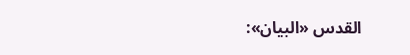القدس «البيان»: